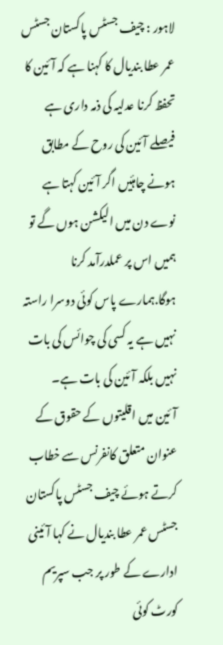لاہور : چیف جسٹس پاکستان جسٹس عمر عطا بندیال کا کہنا ہے کہ آئین کا تحفظ کرنا عدلیہ کی ذمہ داری ہے فیصلے آئین کی روح کے مطابق ہونے چاہئیں اگر آئین کہتا ہے نوے دن میں الیکشن ہوں گے تو ہمیں اس پر عملدرآمد کرنا ہوگا.ہمارے پاس کوئی دوسرا راستہ نہیں ہے یہ کسی کی چوائس کی بات نہیں بلکہ آئین کی بات ہے۔
آئین میں اقلیتوں کے حقوق کے عنوان متعلق کانفرنس سے خطاب کرتے ہوئے چیف جسٹس پاکستان جسٹس عمر عطا بندیال نے کہا آئینی ادارے کے طور پر جب سپریم کورٹ کوئی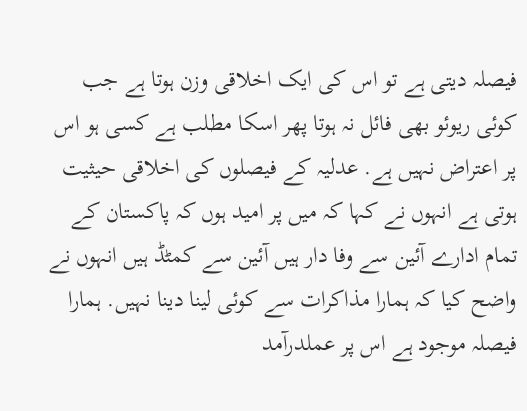فیصلہ دیتی ہے تو اس کی ایک اخلاقی وزن ہوتا ہے جب کوئی ریوئو بھی فائل نہ ہوتا پھر اسکا مطلب ہے کسی ہو اس پر اعتراض نہیں ہے. عدلیہ کے فیصلوں کی اخلاقی حیثیت ہوتی ہے انہوں نے کہا کہ میں پر امید ہوں کہ پاکستان کے تمام ادارے آئین سے وفا دار ہیں آئین سے کمٹڈ ہیں انہوں نے واضح کیا کہ ہمارا مذاکرات سے کوئی لینا دینا نہیں. ہمارا فیصلہ موجود ہے اس پر عملدرآمد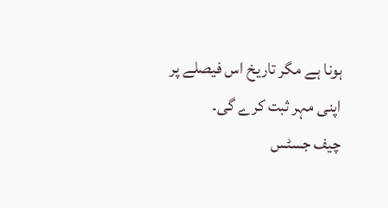ہونا ہے مگر تاریخ اس فیصلے پر اپنی مہر ثبت کرے گی۔
چیف جسٹس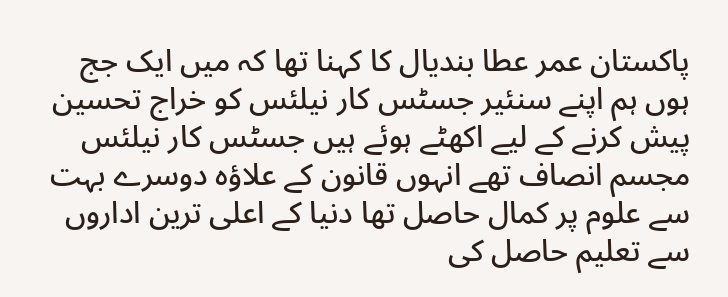پاکستان عمر عطا بندیال کا کہنا تھا کہ میں ایک جج ہوں ہم اپنے سنئیر جسٹس کار نیلئس کو خراج تحسین پیش کرنے کے لیے اکھٹے ہوئے ہیں جسٹس کار نیلئس مجسم انصاف تھے انہوں قانون کے علاؤہ دوسرے بہت سے علوم پر کمال حاصل تھا دنیا کے اعلی ترین اداروں سے تعلیم حاصل کی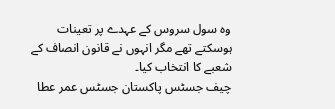وہ سول سروس کے عہدے پر تعینات ہوسکتے تھے مگر انہوں نے قانون انصاف کے شعبے کا انتخاب کیا۔
چیف جسٹس پاکستان جسٹس عمر عطا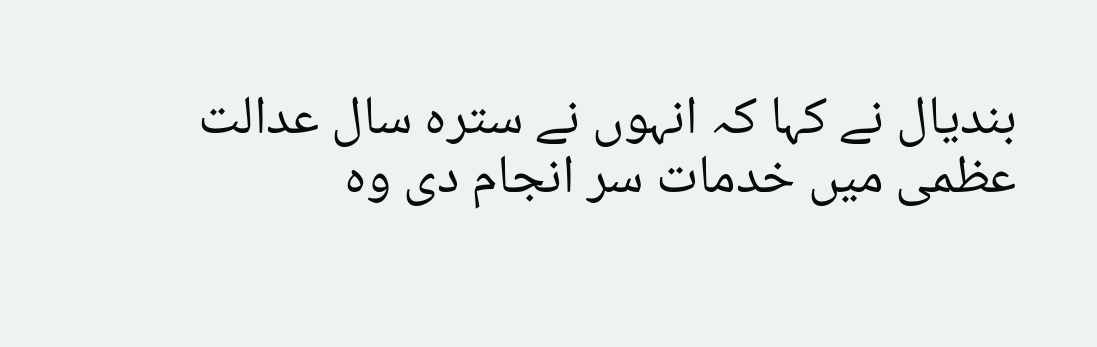بندیال نے کہا کہ انہوں نے سترہ سال عدالت عظمی میں خدمات سر انجام دی وہ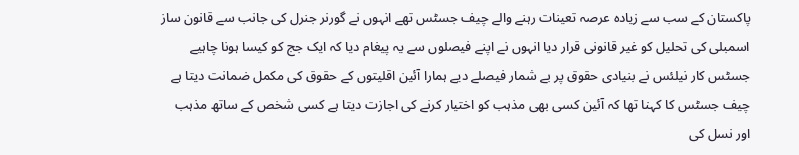پاکستان کے سب سے زیادہ عرصہ تعینات رہنے والے چیف جسٹس تھے انہوں نے گورنر جنرل کی جانب سے قانون ساز اسمبلی کی تحلیل کو غیر قانونی قرار دیا انہوں نے اپنے فیصلوں سے یہ پیغام دیا کہ ایک جج کو کیسا ہونا چاہیے جسٹس کار نیلئس نے بنیادی حقوق پر بے شمار فیصلے دیے ہمارا آئین اقلیتوں کے حقوق کی مکمل ضمانت دیتا ہے چیف جسٹس کا کہنا تھا کہ آئین کسی بھی مذہب کو اختیار کرنے کی اجازت دیتا ہے کسی شخص کے ساتھ مذہب اور نسل کی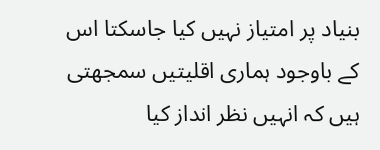بنیاد پر امتیاز نہیں کیا جاسکتا اس کے باوجود ہماری اقلیتیں سمجھتی ہیں کہ انہیں نظر انداز کیا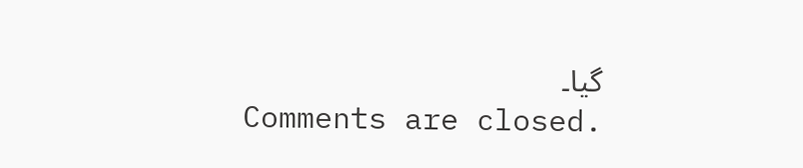گیا۔
Comments are closed.